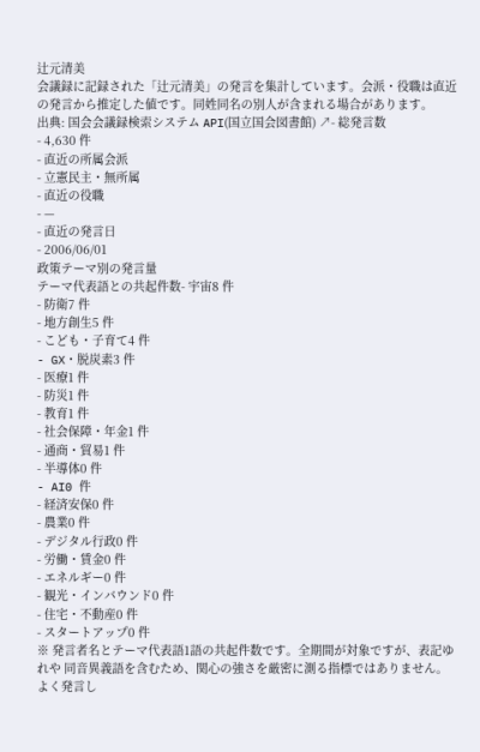辻元清美
会議録に記録された「辻元清美」の発言を集計しています。会派・役職は直近の発言から推定した値です。同姓同名の別人が含まれる場合があります。
出典: 国会会議録検索システム API(国立国会図書館) ↗- 総発言数
- 4,630 件
- 直近の所属会派
- 立憲民主・無所属
- 直近の役職
- —
- 直近の発言日
- 2006/06/01
政策テーマ別の発言量
テーマ代表語との共起件数- 宇宙8 件
- 防衛7 件
- 地方創生5 件
- こども・子育て4 件
- GX・脱炭素3 件
- 医療1 件
- 防災1 件
- 教育1 件
- 社会保障・年金1 件
- 通商・貿易1 件
- 半導体0 件
- AI0 件
- 経済安保0 件
- 農業0 件
- デジタル行政0 件
- 労働・賃金0 件
- エネルギー0 件
- 観光・インバウンド0 件
- 住宅・不動産0 件
- スタートアップ0 件
※ 発言者名とテーマ代表語1語の共起件数です。全期間が対象ですが、表記ゆれや 同音異義語を含むため、関心の強さを厳密に測る指標ではありません。
よく発言し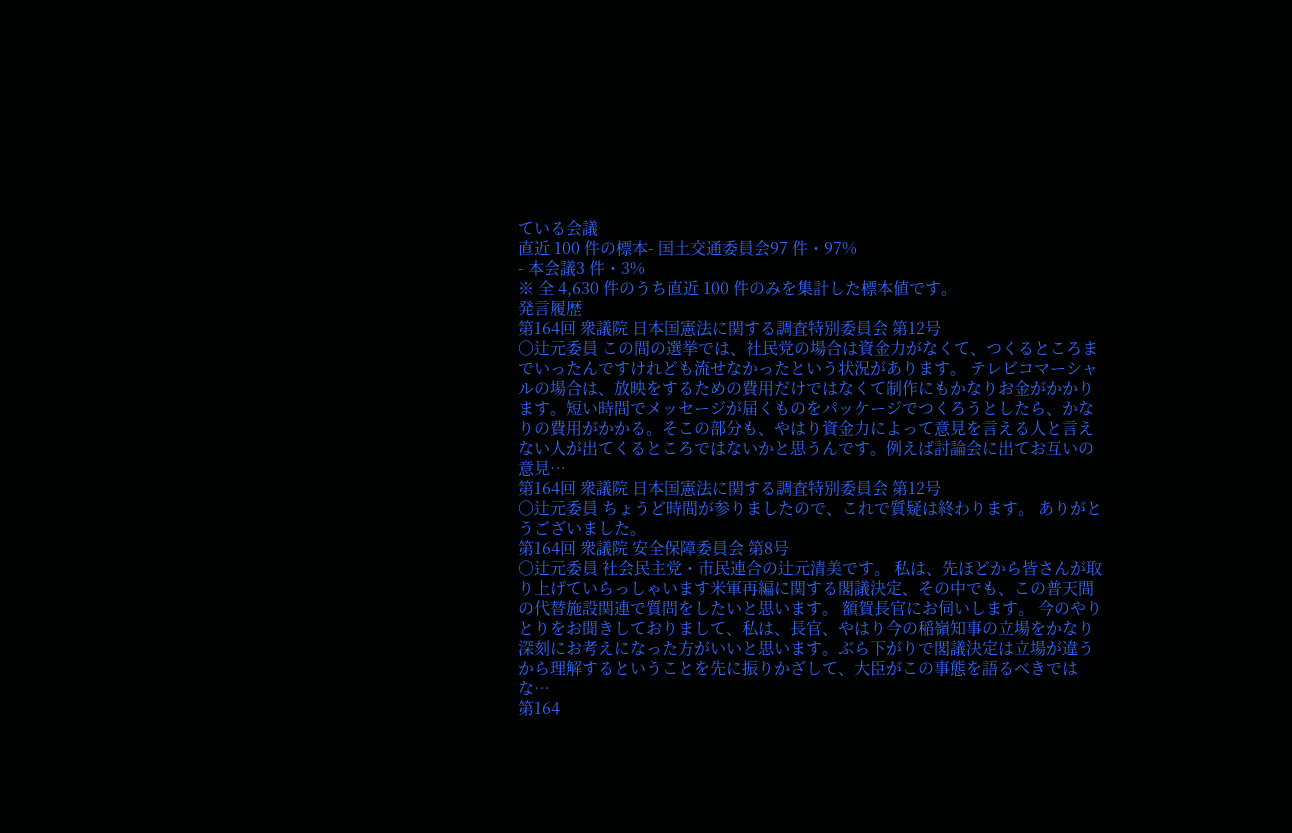ている会議
直近 100 件の標本- 国土交通委員会97 件・97%
- 本会議3 件・3%
※ 全 4,630 件のうち直近 100 件のみを集計した標本値です。
発言履歴
第164回 衆議院 日本国憲法に関する調査特別委員会 第12号
○辻元委員 この間の選挙では、社民党の場合は資金力がなくて、つくるところまでいったんですけれども流せなかったという状況があります。 テレビコマーシャルの場合は、放映をするための費用だけではなくて制作にもかなりお金がかかります。短い時間でメッセージが届くものをパッケージでつくろうとしたら、かなりの費用がかかる。そこの部分も、やはり資金力によって意見を言える人と言えない人が出てくるところではないかと思うんです。例えば討論会に出てお互いの意見…
第164回 衆議院 日本国憲法に関する調査特別委員会 第12号
○辻元委員 ちょうど時間が参りましたので、これで質疑は終わります。 ありがとうございました。
第164回 衆議院 安全保障委員会 第8号
○辻元委員 社会民主党・市民連合の辻元清美です。 私は、先ほどから皆さんが取り上げていらっしゃいます米軍再編に関する閣議決定、その中でも、この普天間の代替施設関連で質問をしたいと思います。 額賀長官にお伺いします。 今のやりとりをお聞きしておりまして、私は、長官、やはり今の稲嶺知事の立場をかなり深刻にお考えになった方がいいと思います。ぶら下がりで閣議決定は立場が違うから理解するということを先に振りかざして、大臣がこの事態を語るべきではな…
第164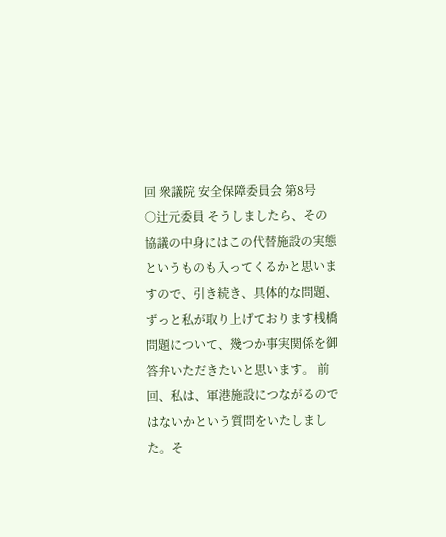回 衆議院 安全保障委員会 第8号
○辻元委員 そうしましたら、その協議の中身にはこの代替施設の実態というものも入ってくるかと思いますので、引き続き、具体的な問題、ずっと私が取り上げております桟橋問題について、幾つか事実関係を御答弁いただきたいと思います。 前回、私は、軍港施設につながるのではないかという質問をいたしました。そ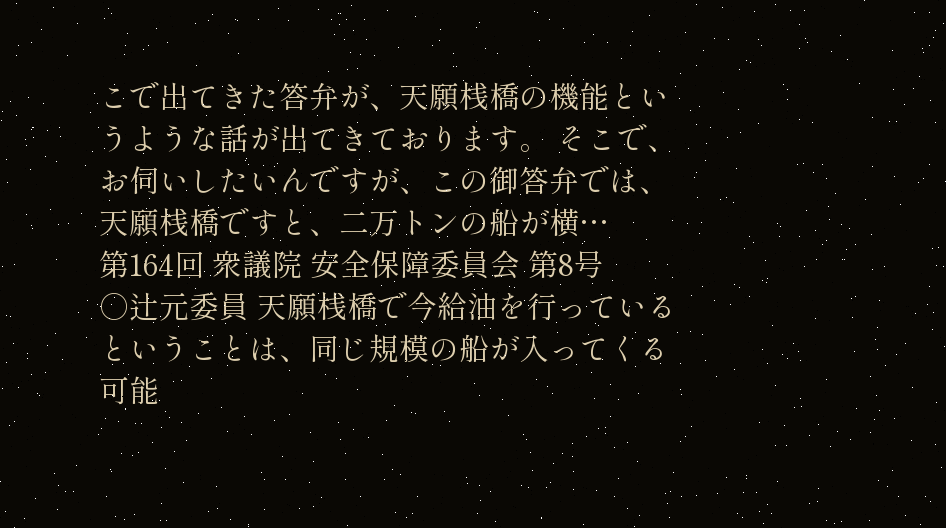こで出てきた答弁が、天願桟橋の機能というような話が出てきております。 そこで、お伺いしたいんですが、この御答弁では、天願桟橋ですと、二万トンの船が横…
第164回 衆議院 安全保障委員会 第8号
○辻元委員 天願桟橋で今給油を行っているということは、同じ規模の船が入ってくる可能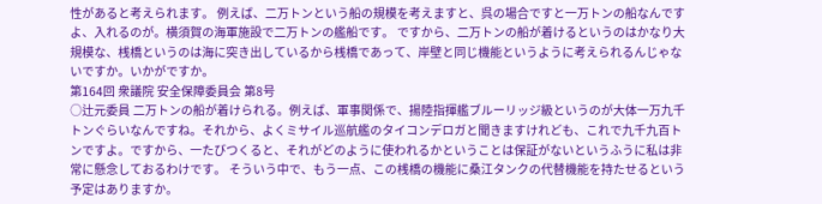性があると考えられます。 例えば、二万トンという船の規模を考えますと、呉の場合ですと一万トンの船なんですよ、入れるのが。横須賀の海軍施設で二万トンの艦船です。 ですから、二万トンの船が着けるというのはかなり大規模な、桟橋というのは海に突き出しているから桟橋であって、岸壁と同じ機能というように考えられるんじゃないですか。いかがですか。
第164回 衆議院 安全保障委員会 第8号
○辻元委員 二万トンの船が着けられる。例えば、軍事関係で、揚陸指揮艦ブルーリッジ級というのが大体一万九千トンぐらいなんですね。それから、よくミサイル巡航艦のタイコンデロガと聞きますけれども、これで九千九百トンですよ。ですから、一たびつくると、それがどのように使われるかということは保証がないというふうに私は非常に懸念しておるわけです。 そういう中で、もう一点、この桟橋の機能に桑江タンクの代替機能を持たせるという予定はありますか。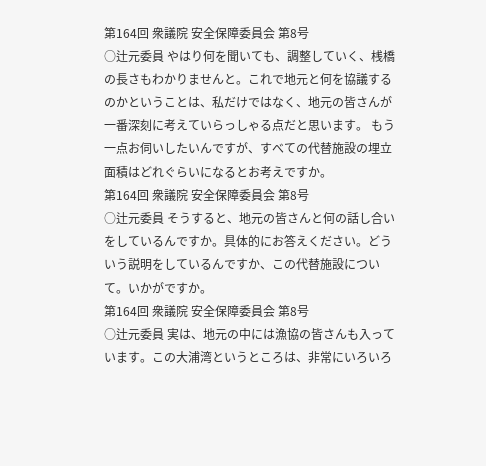第164回 衆議院 安全保障委員会 第8号
○辻元委員 やはり何を聞いても、調整していく、桟橋の長さもわかりませんと。これで地元と何を協議するのかということは、私だけではなく、地元の皆さんが一番深刻に考えていらっしゃる点だと思います。 もう一点お伺いしたいんですが、すべての代替施設の埋立面積はどれぐらいになるとお考えですか。
第164回 衆議院 安全保障委員会 第8号
○辻元委員 そうすると、地元の皆さんと何の話し合いをしているんですか。具体的にお答えください。どういう説明をしているんですか、この代替施設について。いかがですか。
第164回 衆議院 安全保障委員会 第8号
○辻元委員 実は、地元の中には漁協の皆さんも入っています。この大浦湾というところは、非常にいろいろ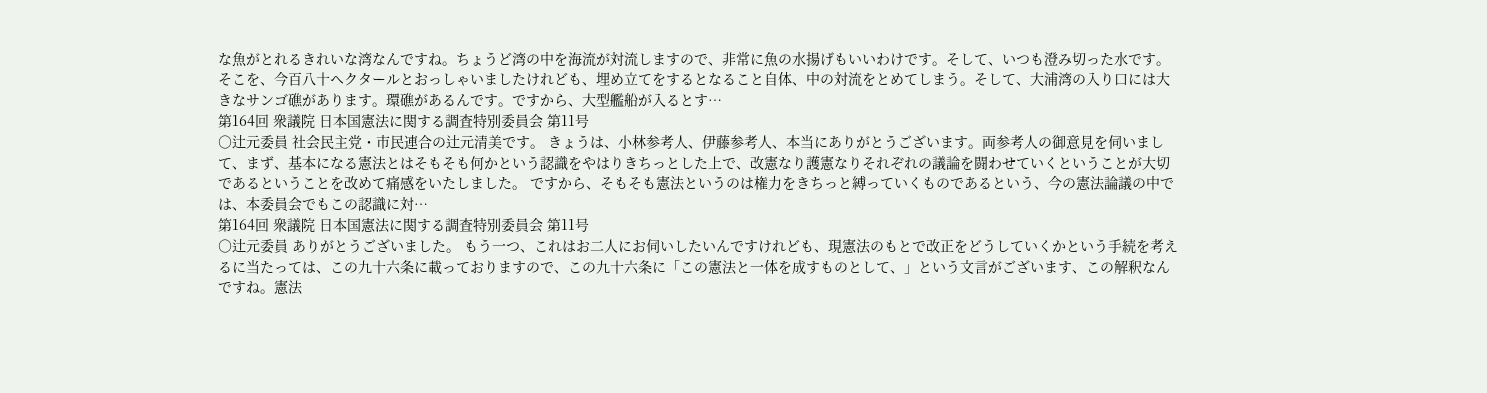な魚がとれるきれいな湾なんですね。ちょうど湾の中を海流が対流しますので、非常に魚の水揚げもいいわけです。そして、いつも澄み切った水です。そこを、今百八十ヘクタールとおっしゃいましたけれども、埋め立てをするとなること自体、中の対流をとめてしまう。そして、大浦湾の入り口には大きなサンゴ礁があります。環礁があるんです。ですから、大型艦船が入るとす…
第164回 衆議院 日本国憲法に関する調査特別委員会 第11号
○辻元委員 社会民主党・市民連合の辻元清美です。 きょうは、小林参考人、伊藤参考人、本当にありがとうございます。両参考人の御意見を伺いまして、まず、基本になる憲法とはそもそも何かという認識をやはりきちっとした上で、改憲なり護憲なりそれぞれの議論を闘わせていくということが大切であるということを改めて痛感をいたしました。 ですから、そもそも憲法というのは権力をきちっと縛っていくものであるという、今の憲法論議の中では、本委員会でもこの認識に対…
第164回 衆議院 日本国憲法に関する調査特別委員会 第11号
○辻元委員 ありがとうございました。 もう一つ、これはお二人にお伺いしたいんですけれども、現憲法のもとで改正をどうしていくかという手続を考えるに当たっては、この九十六条に載っておりますので、この九十六条に「この憲法と一体を成すものとして、」という文言がございます、この解釈なんですね。憲法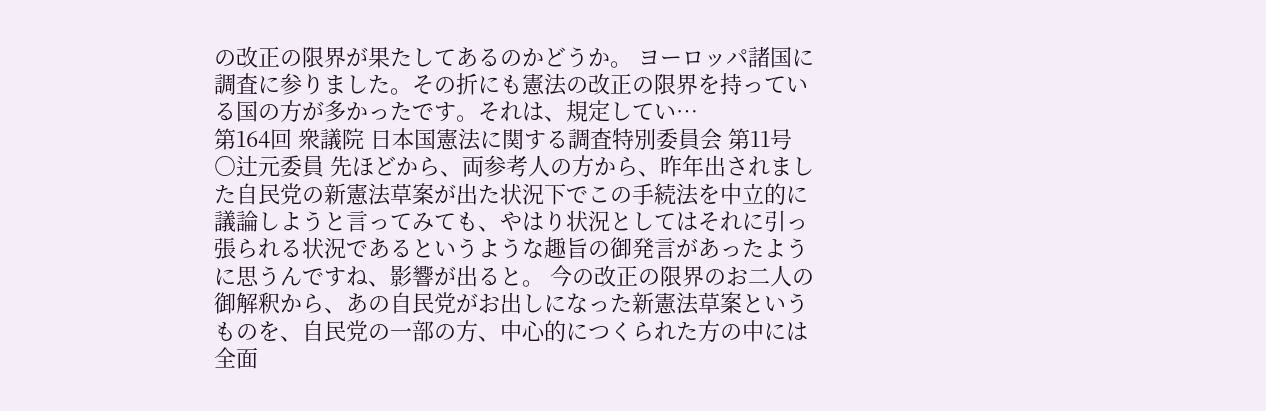の改正の限界が果たしてあるのかどうか。 ヨーロッパ諸国に調査に参りました。その折にも憲法の改正の限界を持っている国の方が多かったです。それは、規定してい…
第164回 衆議院 日本国憲法に関する調査特別委員会 第11号
○辻元委員 先ほどから、両参考人の方から、昨年出されました自民党の新憲法草案が出た状況下でこの手続法を中立的に議論しようと言ってみても、やはり状況としてはそれに引っ張られる状況であるというような趣旨の御発言があったように思うんですね、影響が出ると。 今の改正の限界のお二人の御解釈から、あの自民党がお出しになった新憲法草案というものを、自民党の一部の方、中心的につくられた方の中には全面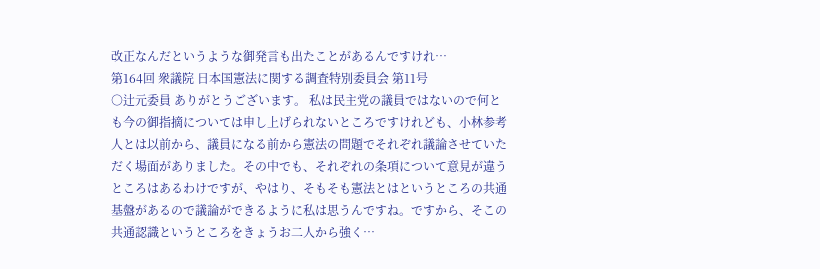改正なんだというような御発言も出たことがあるんですけれ…
第164回 衆議院 日本国憲法に関する調査特別委員会 第11号
○辻元委員 ありがとうございます。 私は民主党の議員ではないので何とも今の御指摘については申し上げられないところですけれども、小林参考人とは以前から、議員になる前から憲法の問題でそれぞれ議論させていただく場面がありました。その中でも、それぞれの条項について意見が違うところはあるわけですが、やはり、そもそも憲法とはというところの共通基盤があるので議論ができるように私は思うんですね。ですから、そこの共通認識というところをきょうお二人から強く…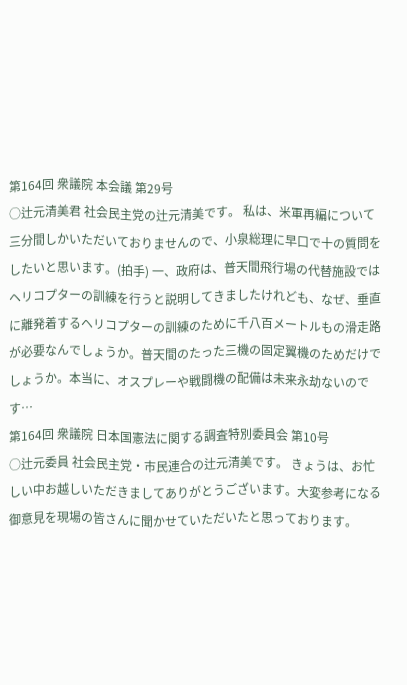第164回 衆議院 本会議 第29号
○辻元清美君 社会民主党の辻元清美です。 私は、米軍再編について三分間しかいただいておりませんので、小泉総理に早口で十の質問をしたいと思います。(拍手) 一、政府は、普天間飛行場の代替施設ではヘリコプターの訓練を行うと説明してきましたけれども、なぜ、垂直に離発着するヘリコプターの訓練のために千八百メートルもの滑走路が必要なんでしょうか。普天間のたった三機の固定翼機のためだけでしょうか。本当に、オスプレーや戦闘機の配備は未来永劫ないのです…
第164回 衆議院 日本国憲法に関する調査特別委員会 第10号
○辻元委員 社会民主党・市民連合の辻元清美です。 きょうは、お忙しい中お越しいただきましてありがとうございます。大変参考になる御意見を現場の皆さんに聞かせていただいたと思っております。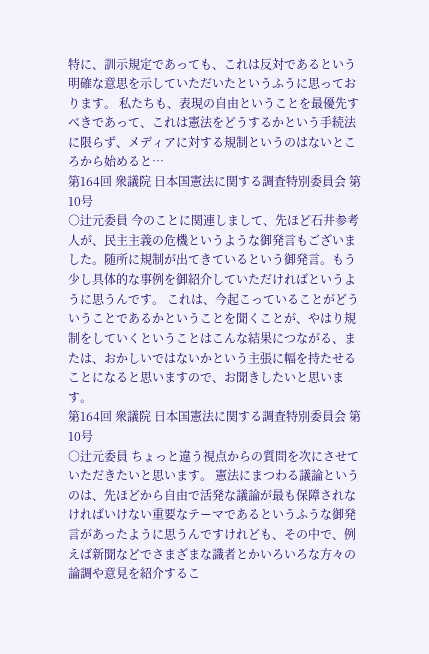特に、訓示規定であっても、これは反対であるという明確な意思を示していただいたというふうに思っております。 私たちも、表現の自由ということを最優先すべきであって、これは憲法をどうするかという手続法に限らず、メディアに対する規制というのはないところから始めると…
第164回 衆議院 日本国憲法に関する調査特別委員会 第10号
○辻元委員 今のことに関連しまして、先ほど石井参考人が、民主主義の危機というような御発言もございました。随所に規制が出てきているという御発言。もう少し具体的な事例を御紹介していただければというように思うんです。 これは、今起こっていることがどういうことであるかということを聞くことが、やはり規制をしていくということはこんな結果につながる、または、おかしいではないかという主張に幅を持たせることになると思いますので、お聞きしたいと思います。
第164回 衆議院 日本国憲法に関する調査特別委員会 第10号
○辻元委員 ちょっと違う視点からの質問を次にさせていただきたいと思います。 憲法にまつわる議論というのは、先ほどから自由で活発な議論が最も保障されなければいけない重要なテーマであるというふうな御発言があったように思うんですけれども、その中で、例えば新聞などでさまざまな識者とかいろいろな方々の論調や意見を紹介するこ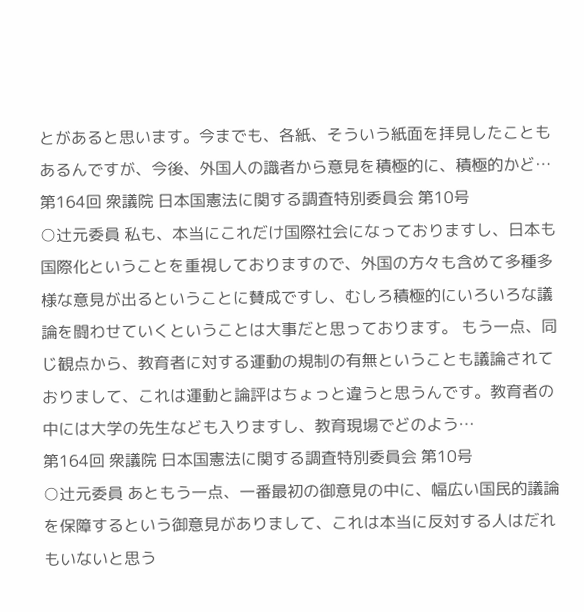とがあると思います。今までも、各紙、そういう紙面を拝見したこともあるんですが、今後、外国人の識者から意見を積極的に、積極的かど…
第164回 衆議院 日本国憲法に関する調査特別委員会 第10号
○辻元委員 私も、本当にこれだけ国際社会になっておりますし、日本も国際化ということを重視しておりますので、外国の方々も含めて多種多様な意見が出るということに賛成ですし、むしろ積極的にいろいろな議論を闘わせていくということは大事だと思っております。 もう一点、同じ観点から、教育者に対する運動の規制の有無ということも議論されておりまして、これは運動と論評はちょっと違うと思うんです。教育者の中には大学の先生なども入りますし、教育現場でどのよう…
第164回 衆議院 日本国憲法に関する調査特別委員会 第10号
○辻元委員 あともう一点、一番最初の御意見の中に、幅広い国民的議論を保障するという御意見がありまして、これは本当に反対する人はだれもいないと思う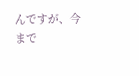んですが、今まで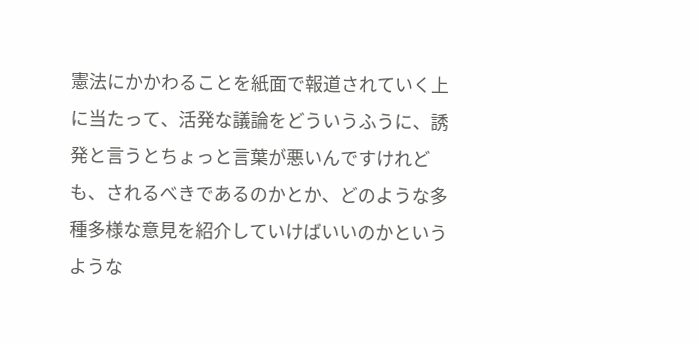憲法にかかわることを紙面で報道されていく上に当たって、活発な議論をどういうふうに、誘発と言うとちょっと言葉が悪いんですけれども、されるべきであるのかとか、どのような多種多様な意見を紹介していけばいいのかというような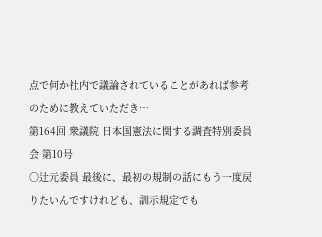点で何か社内で議論されていることがあれば参考のために教えていただき…
第164回 衆議院 日本国憲法に関する調査特別委員会 第10号
○辻元委員 最後に、最初の規制の話にもう一度戻りたいんですけれども、訓示規定でも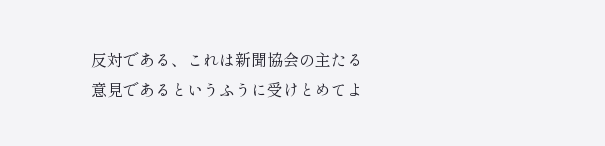反対である、これは新聞協会の主たる意見であるというふうに受けとめてよ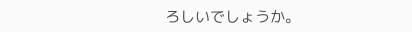ろしいでしょうか。